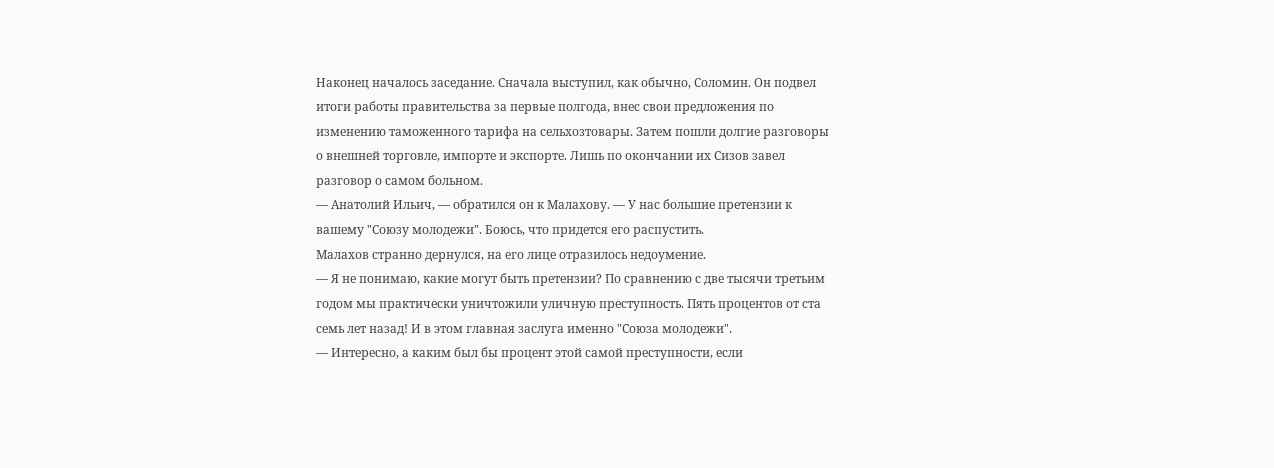Наконец началось заседание. Сначала выступил, как обычно, Соломин. Он подвел итоги работы правительства за первые полгода, внес свои предложения по изменению таможенного тарифа на сельхозтовары. Затем пошли долгие разговоры о внешней торговле, импорте и экспорте. Лишь по окончании их Сизов завел разговор о самом больном.
— Анатолий Ильич, — обратился он к Малахову. — У нас большие претензии к вашему "Союзу молодежи". Боюсь, что придется его распустить.
Малахов странно дернулся, на его лице отразилось недоумение.
— Я не понимаю, какие могут быть претензии? По сравнению с две тысячи третьим годом мы практически уничтожили уличную преступность. Пять процентов от ста семь лет назад! И в этом главная заслуга именно "Союза молодежи".
— Интересно, а каким был бы процент этой самой преступности, если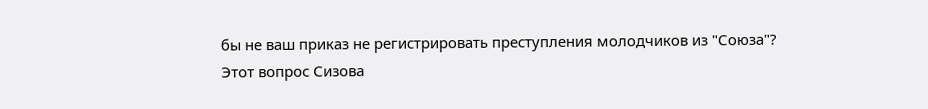бы не ваш приказ не регистрировать преступления молодчиков из "Союза"?
Этот вопрос Сизова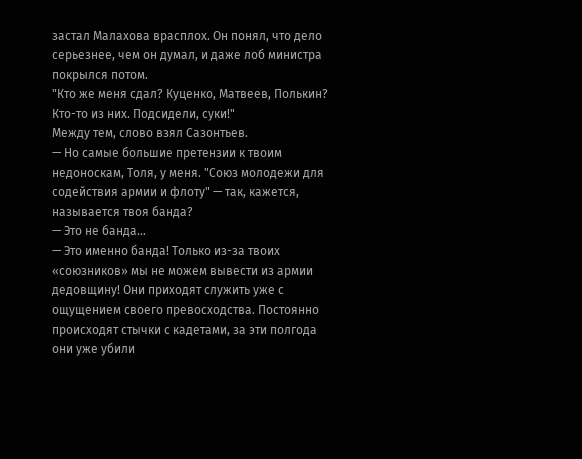застал Малахова врасплох. Он понял, что дело серьезнее, чем он думал, и даже лоб министра покрылся потом.
"Кто же меня сдал? Куценко, Матвеев, Полькин? Кто-то из них. Подсидели, суки!"
Между тем, слово взял Сазонтьев.
— Но самые большие претензии к твоим недоноскам, Толя, у меня. "Союз молодежи для содействия армии и флоту" — так, кажется, называется твоя банда?
— Это не банда…
— Это именно банда! Только из-за твоих «союзников» мы не можем вывести из армии дедовщину! Они приходят служить уже с ощущением своего превосходства. Постоянно происходят стычки с кадетами, за эти полгода они уже убили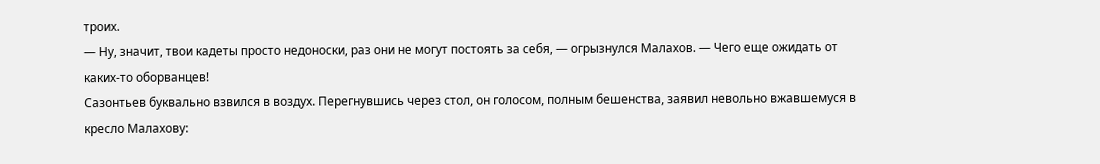троих.
— Ну, значит, твои кадеты просто недоноски, раз они не могут постоять за себя, — огрызнулся Малахов. — Чего еще ожидать от каких-то оборванцев!
Сазонтьев буквально взвился в воздух. Перегнувшись через стол, он голосом, полным бешенства, заявил невольно вжавшемуся в кресло Малахову: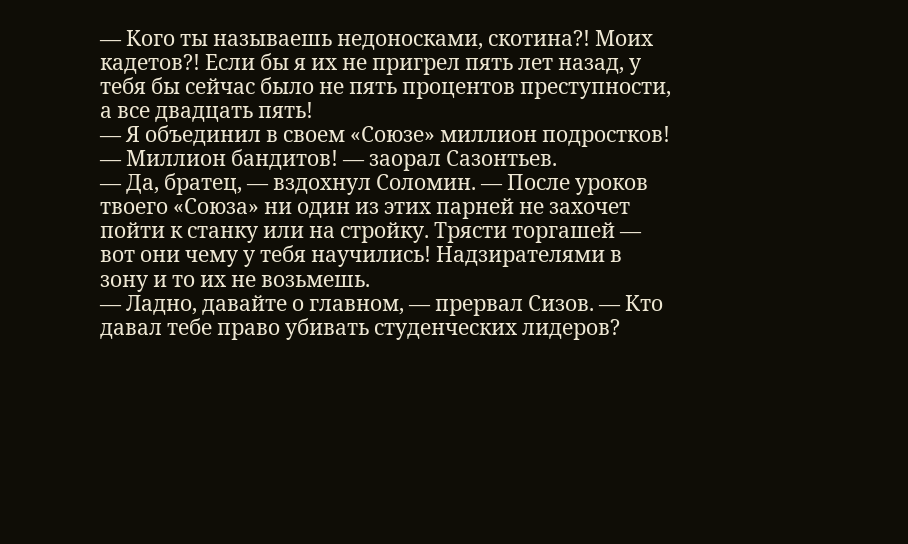— Кого ты называешь недоносками, скотина?! Моих кадетов?! Если бы я их не пригрел пять лет назад, у тебя бы сейчас было не пять процентов преступности, а все двадцать пять!
— Я объединил в своем «Союзе» миллион подростков!
— Миллион бандитов! — заорал Сазонтьев.
— Да, братец, — вздохнул Соломин. — После уроков твоего «Союза» ни один из этих парней не захочет пойти к станку или на стройку. Трясти торгашей — вот они чему у тебя научились! Надзирателями в зону и то их не возьмешь.
— Ладно, давайте о главном, — прервал Сизов. — Кто давал тебе право убивать студенческих лидеров?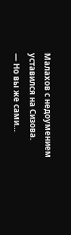Малахов с недоумением уставился на Сизова.
— Но вы же сами…